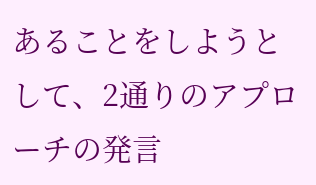あることをしようとして、2通りのアプローチの発言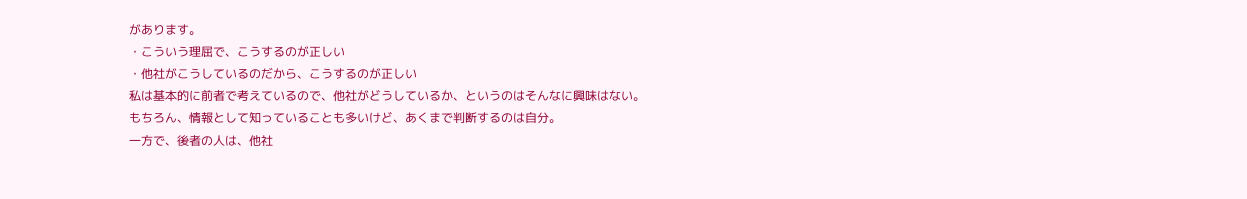があります。
・こういう理屈で、こうするのが正しい
・他社がこうしているのだから、こうするのが正しい
私は基本的に前者で考えているので、他社がどうしているか、というのはそんなに興味はない。
もちろん、情報として知っていることも多いけど、あくまで判断するのは自分。
一方で、後者の人は、他社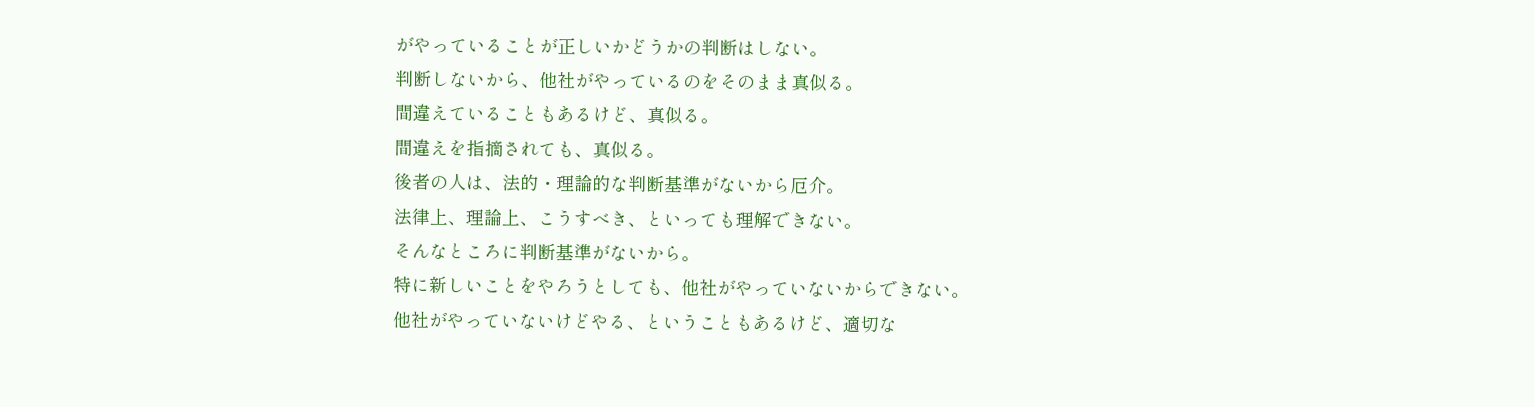がやっていることが正しいかどうかの判断はしない。
判断しないから、他社がやっているのをそのまま真似る。
間違えていることもあるけど、真似る。
間違えを指摘されても、真似る。
後者の人は、法的・理論的な判断基準がないから厄介。
法律上、理論上、こうすべき、といっても理解できない。
そんなところに判断基準がないから。
特に新しいことをやろうとしても、他社がやっていないからできない。
他社がやっていないけどやる、ということもあるけど、適切な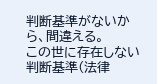判断基準がないから、間違える。
この世に存在しない判断基準(法律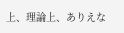上、理論上、ありえな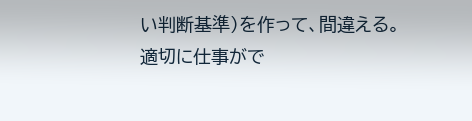い判断基準)を作って、間違える。
適切に仕事がで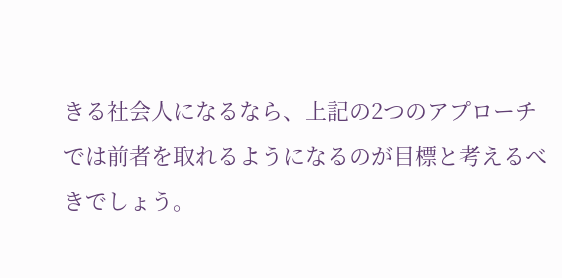きる社会人になるなら、上記の2つのアプローチでは前者を取れるようになるのが目標と考えるべきでしょう。